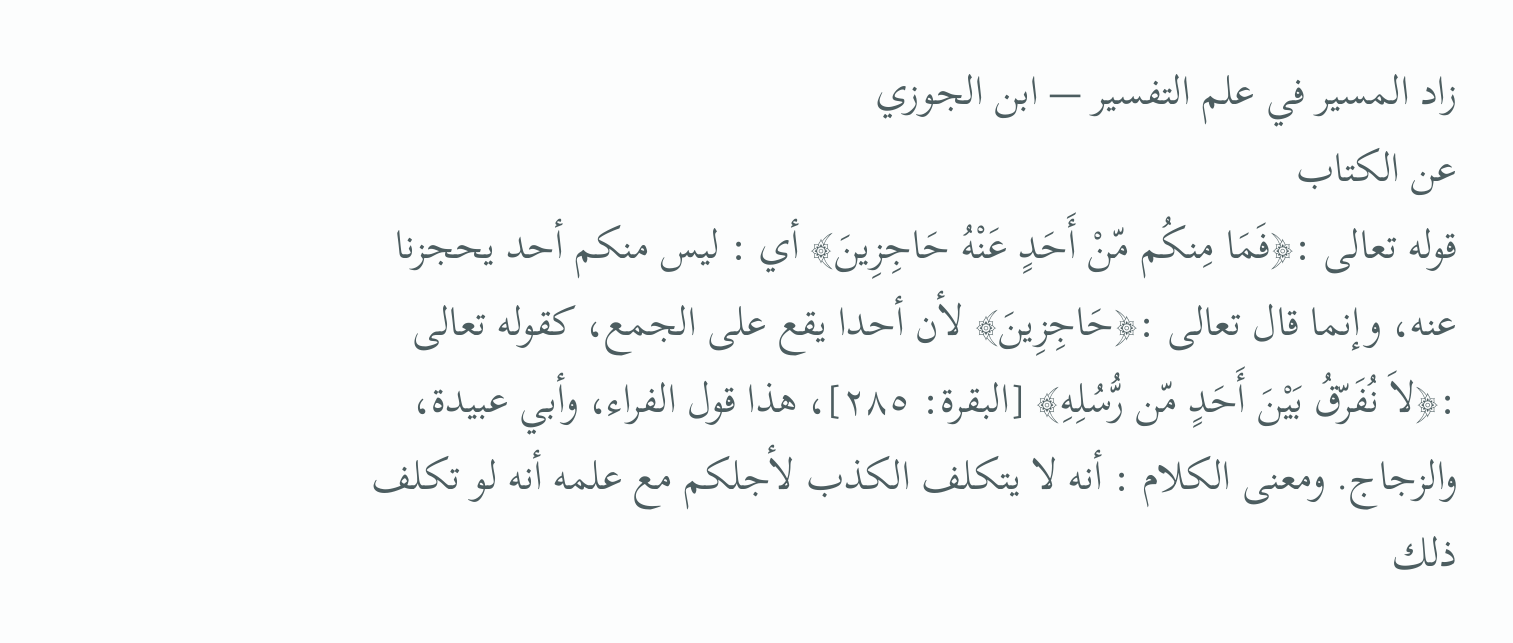زاد المسير في علم التفسير — ابن الجوزي
عن الكتاب
قوله تعالى :﴿فَمَا مِنكُم مّنْ أَحَدٍ عَنْهُ حَاجِزِينَ﴾ أي : ليس منكم أحد يحجزنا عنه، وإنما قال تعالى :﴿حَاجِزِينَ﴾ لأن أحدا يقع على الجمع، كقوله تعالى :﴿لاَ نُفَرّقُ بَيْنَ أَحَدٍ مّن رُّسُلِهِ﴾ [البقرة: ٢٨٥]، هذا قول الفراء، وأبي عبيدة، والزجاج. ومعنى الكلام : أنه لا يتكلف الكذب لأجلكم مع علمه أنه لو تكلف ذلك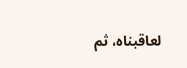لعاقبناه، ثم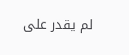لم يقدر على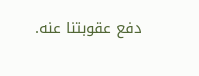دفع عقوبتنا عنه.